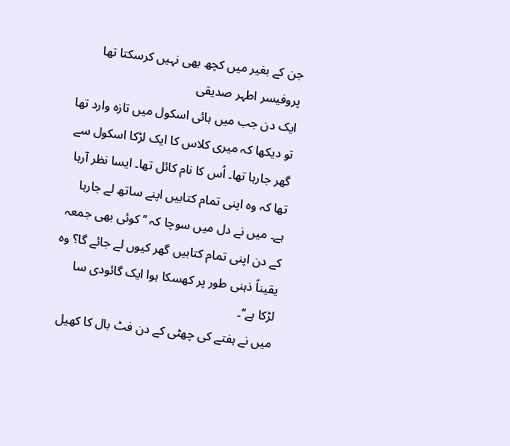جن کے بغیر میں کچھ بھی نہیں کرسکتا تھا
پروفیسر اطہر صدیقی
ایک دن جب میں ہائی اسکول میں تازہ وارد تھا تو دیکھا کہ میری کلاس کا ایک لڑکا اسکول سے گھر جارہا تھا۔ اُس کا نام کائل تھا۔ ایسا نظر آرہا تھا کہ وہ اپنی تمام کتابیں اپنے ساتھ لے جارہا ہے۔ میں نے دل میں سوچا کہ ’’کوئی بھی جمعہ کے دن اپنی تمام کتابیں گھر کیوں لے جائے گا؟ وہ یقیناً ذہنی طور پر کھسکا ہوا ایک گائودی سا لڑکا ہے‘‘۔
میں نے ہفتے کی چھٹی کے دن فٹ بال کا کھیل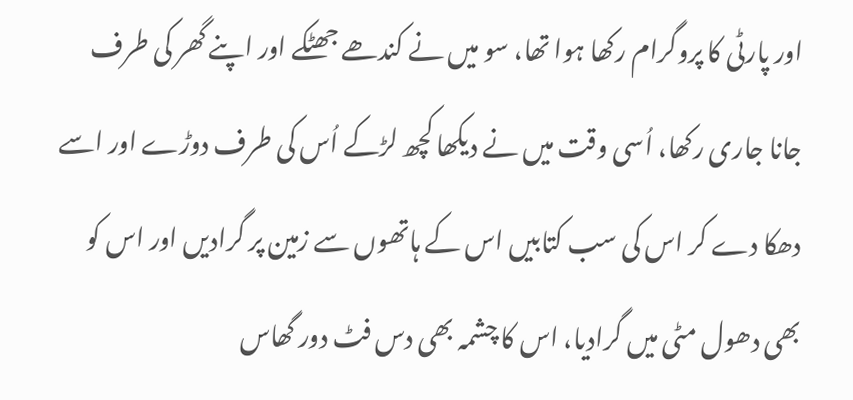اور پارٹی کا پروگرام رکھا ہوا تھا، سو میں نے کندھے جھٹکے اور اپنے گھر کی طرف جانا جاری رکھا، اُسی وقت میں نے دیکھا کچھ لڑکے اُس کی طرف دوڑے اور اسے دھکا دے کر اس کی سب کتابیں اس کے ہاتھوں سے زمین پر گرادیں اور اس کو بھی دھول مٹی میں گرادیا، اس کا چشمہ بھی دس فٹ دور گھاس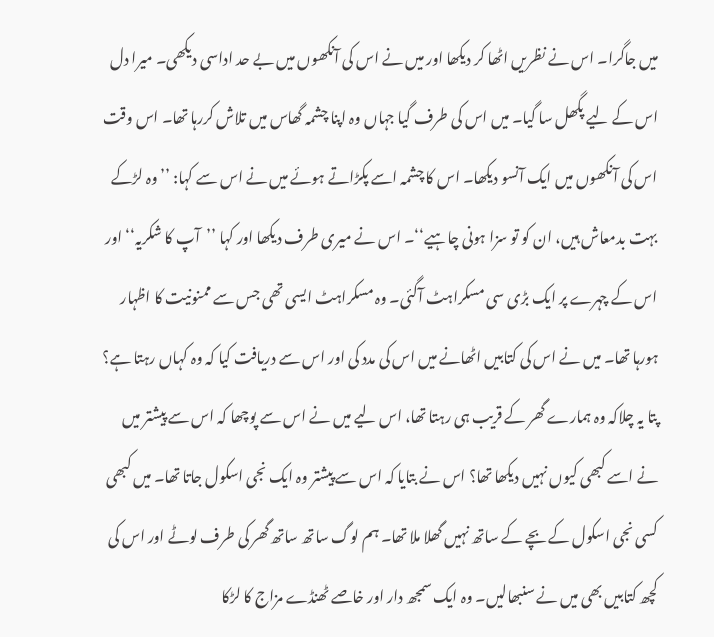میں جاگرا۔ اس نے نظریں اٹھا کر دیکھا اور میں نے اس کی آنکھوں میں بے حد اداسی دیکھی۔ میرا دل اس کے لیے پگھل سا گیا۔ میں اس کی طرف گیا جہاں وہ اپنا چشمہ گھاس میں تلاش کررہا تھا۔ اس وقت اس کی آنکھوں میں ایک آنسو دیکھا۔ اس کا چشمہ اسے پکڑاتے ہوئے میں نے اس سے کہا: ’’وہ لڑکے بہت بدمعاش ہیں، ان کو تو سزا ہونی چاہیے‘‘۔ اس نے میری طرف دیکھا اور کہا ’’آپ کا شکریہ‘‘ اور اس کے چہرے پر ایک بڑی سی مسکراہٹ آگئی۔ وہ مسکراہٹ ایسی تھی جس سے ممنونیت کا اظہار ہورہا تھا۔ میں نے اس کی کتابیں اٹھانے میں اس کی مدد کی اور اس سے دریافت کیا کہ وہ کہاں رہتا ہے؟ پتا یہ چلاکہ وہ ہمارے گھر کے قریب ہی رہتا تھا، اس لیے میں نے اس سے پوچھا کہ اس سے پیشتر میں نے اسے کبھی کیوں نہیں دیکھا تھا؟ اس نے بتایا کہ اس سے پیشتر وہ ایک نجی اسکول جاتا تھا۔ میں کبھی کسی نجی اسکول کے بچے کے ساتھ نہیں گھلا ملا تھا۔ ہم لوگ ساتھ ساتھ گھر کی طرف لوٹے اور اس کی کچھ کتابیں بھی میں نے سنبھالیں۔ وہ ایک سمجھ دار اور خاصے ٹھنڈے مزاج کا لڑکا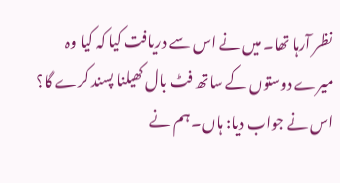نظر آرہا تھا۔ میں نے اس سے دریافت کیا کہ کیا وہ میرے دوستوں کے ساتھ فٹ بال کھیلنا پسند کرے گا؟ اس نے جواب دیا: ہاں۔ ہم نے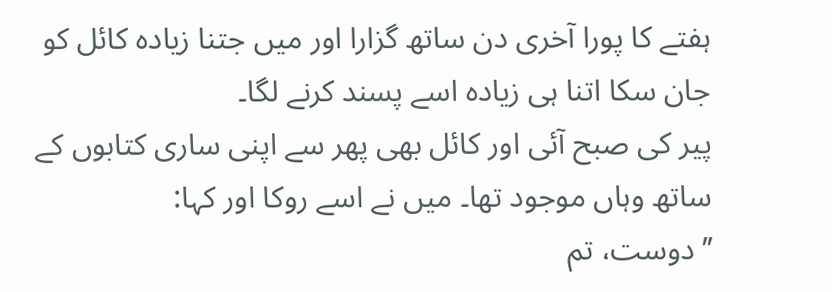ہفتے کا پورا آخری دن ساتھ گزارا اور میں جتنا زیادہ کائل کو جان سکا اتنا ہی زیادہ اسے پسند کرنے لگا۔
پیر کی صبح آئی اور کائل بھی پھر سے اپنی ساری کتابوں کے ساتھ وہاں موجود تھا۔ میں نے اسے روکا اور کہا:
’’دوست، تم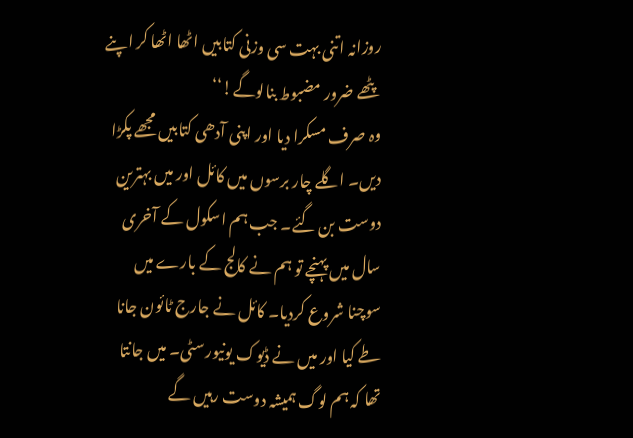روزانہ اتنی بہت سی وزنی کتابیں اٹھا اٹھا کر اپنے پٹھے ضرور مضبوط بنالوگے!‘‘
وہ صرف مسکرا دیا اور اپنی آدھی کتابیں مجھے پکڑا دیں۔ اگلے چار برسوں میں کائل اور میں بہترین دوست بن گئے۔ جب ہم اسکول کے آخری سال میں پہنچے تو ہم نے کالج کے بارے میں سوچنا شروع کردیا۔ کائل نے جارج ٹائون جانا طے کیا اور میں نے ڈیوک یونیورسٹی۔ میں جانتا تھا کہ ہم لوگ ہمیشہ دوست رہیں گے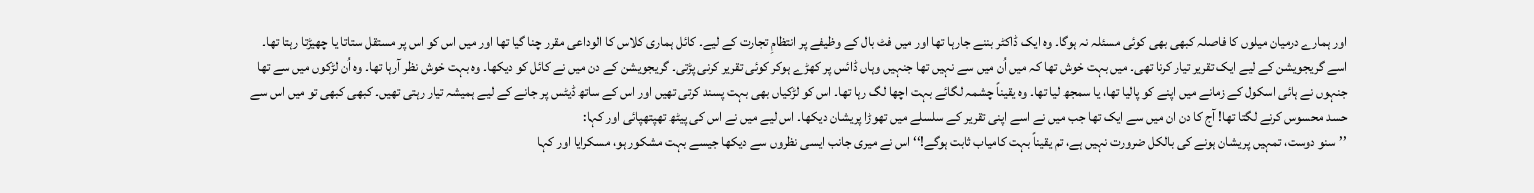اور ہمارے درمیان میلوں کا فاصلہ کبھی بھی کوئی مسئلہ نہ ہوگا۔ وہ ایک ڈاکٹر بننے جارہا تھا اور میں فٹ بال کے وظیفے پر انتظامِ تجارت کے لیے۔ کائل ہماری کلاس کا الوداعی مقرر چنا گیا تھا اور میں اس کو اس پر مستقل ستاتا یا چھیڑتا رہتا تھا۔ اسے گریجویشن کے لیے ایک تقریر تیار کرنا تھی۔ میں بہت خوش تھا کہ میں اُن میں سے نہیں تھا جنہیں وہاں ڈائس پر کھڑے ہوکر کوئی تقریر کرنی پڑتی۔ گریجویشن کے دن میں نے کائل کو دیکھا۔ وہ بہت خوش نظر آرہا تھا۔ وہ اُن لڑکوں میں سے تھا جنہوں نے ہائی اسکول کے زمانے میں اپنے کو پالیا تھا، یا سمجھ لیا تھا۔ وہ یقیناً چشمہ لگائے بہت اچھا لگ رہا تھا۔ اس کو لڑکیاں بھی بہت پسند کرتی تھیں اور اس کے ساتھ ڈیٹس پر جانے کے لیے ہمیشہ تیار رہتی تھیں۔ کبھی کبھی تو میں اس سے حسد محسوس کرنے لگتا تھا! آج کا دن ان میں سے ایک تھا جب میں نے اسے اپنی تقریر کے سلسلے میں تھوڑا پریشان دیکھا۔ اس لیے میں نے اس کی پیٹھ تھپتھپائی اور کہا:
’’سنو دوست، تمہیں پریشان ہونے کی بالکل ضرورت نہیں ہے، تم یقیناً بہت کامیاب ثابت ہوگے!‘‘ اس نے میری جانب ایسی نظروں سے دیکھا جیسے بہت مشکور ہو، مسکرایا اور کہا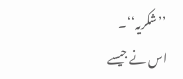’’شکریہ‘‘۔
اس نے جیسے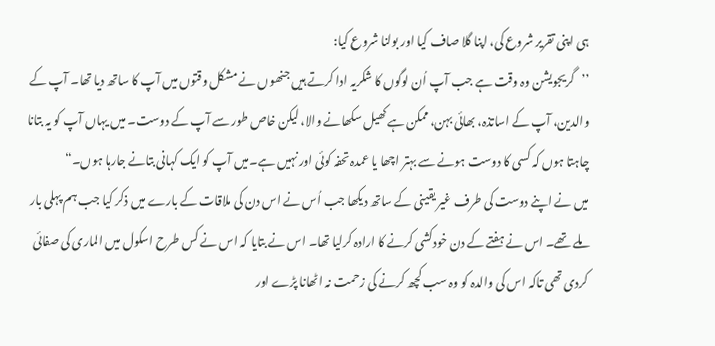ہی اپنی تقریر شروع کی، اپنا گلا صاف کیا اور بولنا شروع کیا:
’’گریجویشن وہ وقت ہے جب آپ اُن لوگوں کا شکریہ ادا کرتے ہیں جنھوں نے مشکل وقتوں میں آپ کا ساتھ دیا تھا۔ آپ کے والدین، آپ کے اساتذہ، بھائی بہن، ممکن ہے کھیل سکھانے والا، لیکن خاص طور سے آپ کے دوست۔ میں یہاں آپ کو یہ بتانا چاہتا ہوں کہ کسی کا دوست ہونے سے بہتر اچھا یا عمدہ تحفہ کوئی اور نہیں ہے۔میں آپ کو ایک کہانی بتانے جارہا ہوں۔“
میں نے اپنے دوست کی طرف غیر یقینی کے ساتھ دیکھا جب اُس نے اس دن کی ملاقات کے بارے میں ذکر کیا جب ہم پہلی بار ملے تھے۔ اس نے ہفتے کے دن خودکشی کرنے کا ارادہ کرلیا تھا۔ اس نے بتایا کہ اس نے کس طرح اسکول میں الماری کی صفائی کردی تھی تاکہ اس کی والدہ کو وہ سب کچھ کرنے کی زحمت نہ اٹھانا پڑے اور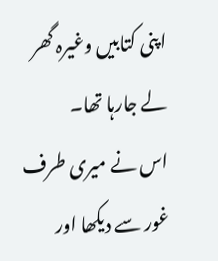اپنی کتابیں وغیرہ گھر لے جارہا تھا۔
اس نے میری طرف غور سے دیکھا اور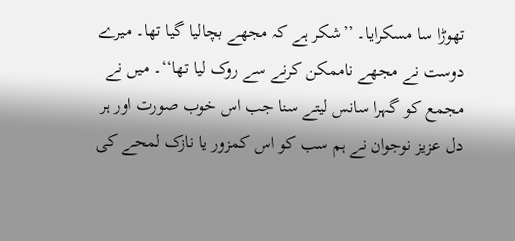تھوڑا سا مسکرایا۔ ’’شکر ہے کہ مجھے بچالیا گیا تھا۔ میرے دوست نے مجھے ناممکن کرنے سے روک لیا تھا‘‘۔ میں نے مجمع کو گہرا سانس لیتے سنا جب اس خوب صورت اور ہر دل عزیز نوجوان نے ہم سب کو اس کمزور یا نازک لمحے کی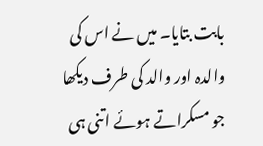بابت بتایا۔ میں نے اس کی والدہ اور والد کی طرف دیکھا جو مسکراتے ہوئے اتنی ہی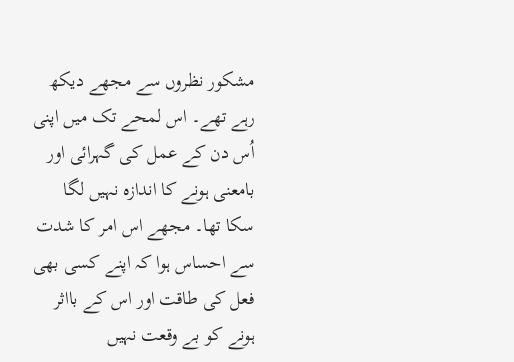مشکور نظروں سے مجھے دیکھ رہے تھے۔ اس لمحے تک میں اپنی اُس دن کے عمل کی گہرائی اور بامعنی ہونے کا اندازہ نہیں لگا سکا تھا۔ مجھے اس امر کا شدت سے احساس ہوا کہ اپنے کسی بھی فعل کی طاقت اور اس کے بااثر ہونے کو بے وقعت نہیں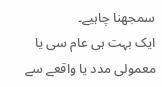سمجھنا چاہیے۔
ایک بہت ہی عام سی یا معمولی مدد یا واقعے سے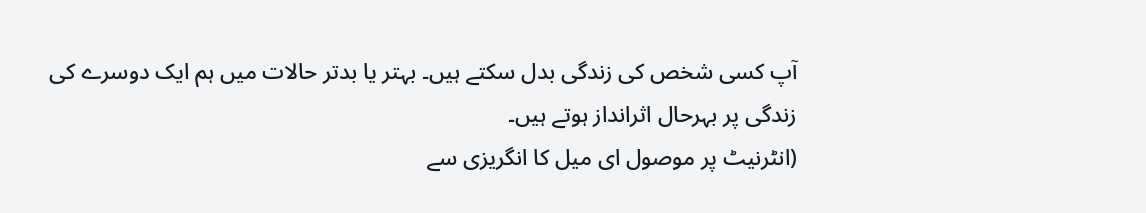آپ کسی شخص کی زندگی بدل سکتے ہیں۔ بہتر یا بدتر حالات میں ہم ایک دوسرے کی زندگی پر بہرحال اثرانداز ہوتے ہیں۔
(انٹرنیٹ پر موصول ای میل کا انگریزی سے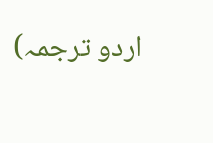اردو ترجمہ)